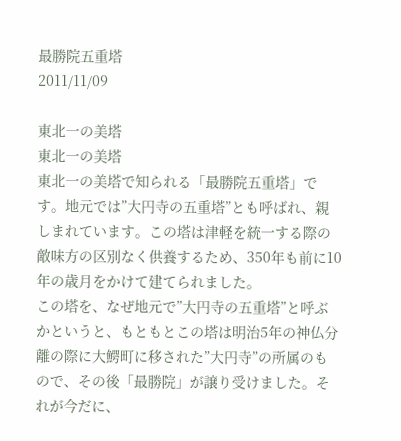最勝院五重塔
2011/11/09

東北一の美塔
東北一の美塔
東北一の美塔で知られる「最勝院五重塔」です。地元では”大円寺の五重塔”とも呼ばれ、親しまれています。この塔は津軽を統一する際の敵味方の区別なく供養するため、350年も前に10年の歳月をかけて建てられました。
この塔を、なぜ地元で”大円寺の五重塔”と呼ぶかというと、もともとこの塔は明治5年の神仏分離の際に大鰐町に移された”大円寺”の所属のもので、その後「最勝院」が譲り受けました。それが今だに、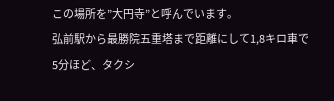この場所を”大円寺”と呼んでいます。
弘前駅から最勝院五重塔まで距離にして1,8キロ車で5分ほど、タクシ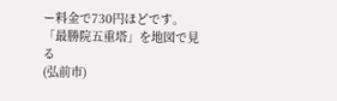ー料金で730円ほどです。
「最勝院五重塔」を地図で見る
(弘前市)